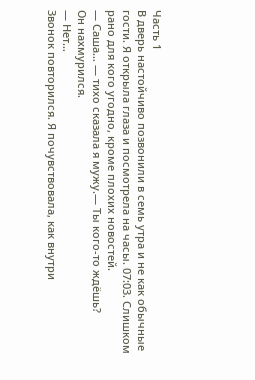Часть 1
В дверь настойчиво позвонили в семь утра и не как обычные гости. Я открыла глаза и посмотрела на часы. 07:03. Слишком рано для кого угодно, кроме плохих новостей.
— Саша… — тихо сказала я мужу.— Ты кого-то ждёшь?
Он нахмурился.
— Нет…
Звонок повторился. Я почувствовала, как внутри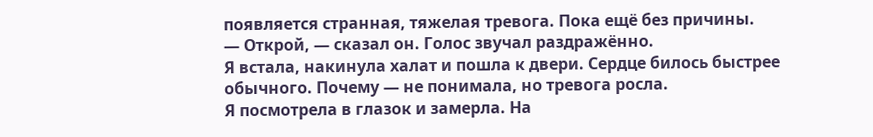появляется странная, тяжелая тревога. Пока ещё без причины.
— Открой, — сказал он. Голос звучал раздражённо.
Я встала, накинула халат и пошла к двери. Сердце билось быстрее обычного. Почему — не понимала, но тревога росла.
Я посмотрела в глазок и замерла. На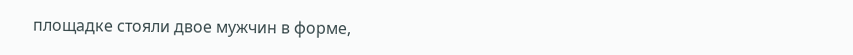площадке стояли двое мужчин в форме,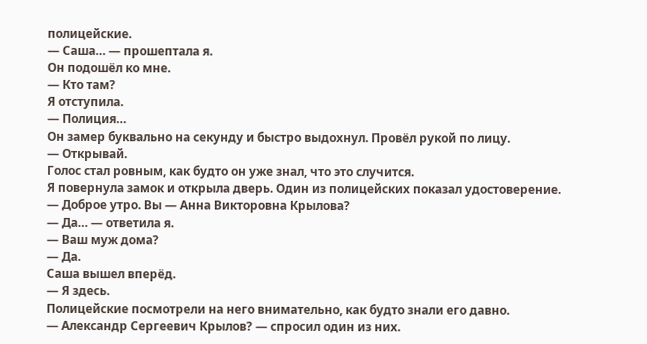полицейские.
— Саша… — прошептала я.
Он подошёл ко мне.
— Кто там?
Я отступила.
— Полиция…
Он замер буквально на секунду и быстро выдохнул. Провёл рукой по лицу.
— Открывай.
Голос стал ровным, как будто он уже знал, что это случится.
Я повернула замок и открыла дверь. Один из полицейских показал удостоверение.
— Доброе утро. Вы — Анна Викторовна Крылова?
— Да… — ответила я.
— Ваш муж дома?
— Да.
Саша вышел вперёд.
— Я здесь.
Полицейские посмотрели на него внимательно, как будто знали его давно.
— Александр Сергеевич Крылов? — спросил один из них.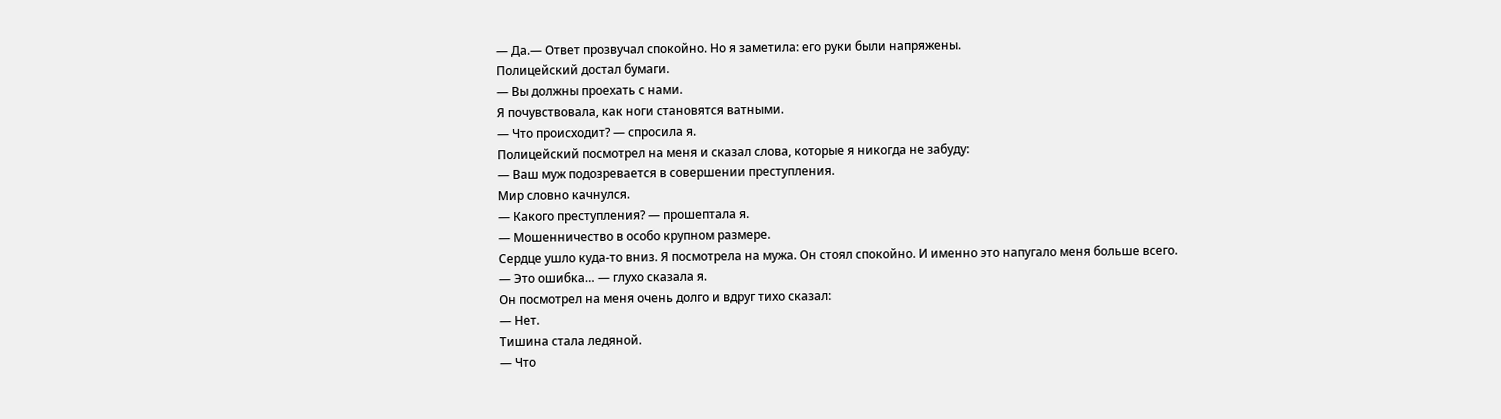— Да.— Ответ прозвучал спокойно. Но я заметила: его руки были напряжены.
Полицейский достал бумаги.
— Вы должны проехать с нами.
Я почувствовала, как ноги становятся ватными.
— Что происходит? — спросила я.
Полицейский посмотрел на меня и сказал слова, которые я никогда не забуду:
— Ваш муж подозревается в совершении преступления.
Мир словно качнулся.
— Какого преступления? — прошептала я.
— Мошенничество в особо крупном размере.
Сердце ушло куда-то вниз. Я посмотрела на мужа. Он стоял спокойно. И именно это напугало меня больше всего.
— Это ошибка… — глухо сказала я.
Он посмотрел на меня очень долго и вдруг тихо сказал:
— Нет.
Тишина стала ледяной.
— Что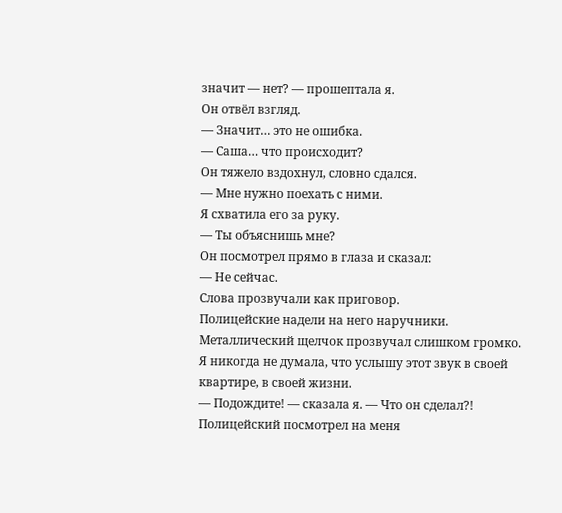значит — нет? — прошептала я.
Он отвёл взгляд.
— Значит… это не ошибка.
— Саша… что происходит?
Он тяжело вздохнул, словно сдался.
— Мне нужно поехать с ними.
Я схватила его за руку.
— Ты объяснишь мне?
Он посмотрел прямо в глаза и сказал:
— Не сейчас.
Слова прозвучали как приговор.
Полицейские надели на него наручники. Металлический щелчок прозвучал слишком громко. Я никогда не думала, что услышу этот звук в своей квартире, в своей жизни.
— Подождите! — сказала я. — Что он сделал?!
Полицейский посмотрел на меня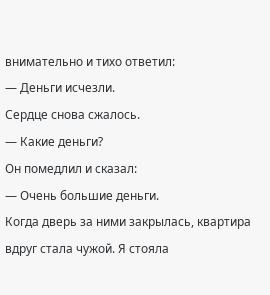внимательно и тихо ответил:
— Деньги исчезли.
Сердце снова сжалось.
— Какие деньги?
Он помедлил и сказал:
— Очень большие деньги.
Когда дверь за ними закрылась, квартира вдруг стала чужой. Я стояла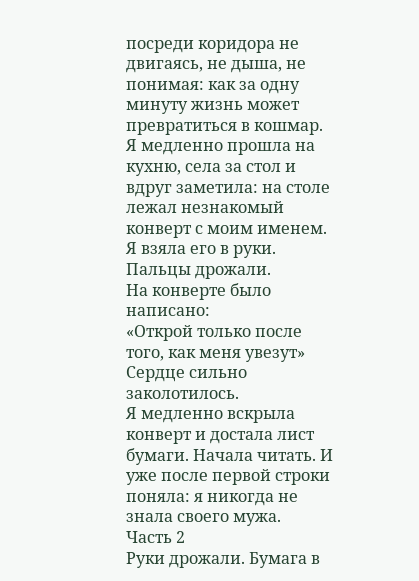посреди коридора не двигаясь, не дыша, не понимая: как за одну минуту жизнь может превратиться в кошмар.
Я медленно прошла на кухню, села за стол и вдруг заметила: на столе лежал незнакомый конверт с моим именем. Я взяла его в руки. Пальцы дрожали.
На конверте было написано:
«Открой только после того, как меня увезут»
Сердце сильно заколотилось.
Я медленно вскрыла конверт и достала лист бумаги. Начала читать. И уже после первой строки поняла: я никогда не знала своего мужа.
Часть 2
Руки дрожали. Бумага в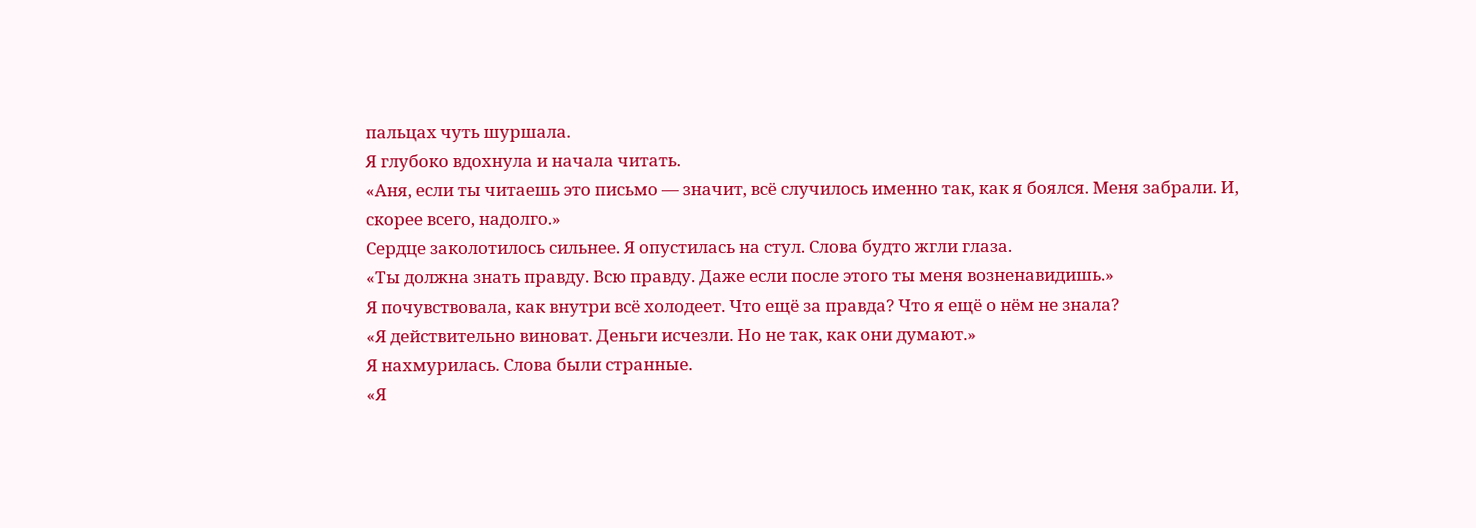пальцах чуть шуршала.
Я глубоко вдохнула и начала читать.
«Аня, если ты читаешь это письмо — значит, всё случилось именно так, как я боялся. Меня забрали. И, скорее всего, надолго.»
Сердце заколотилось сильнее. Я опустилась на стул. Слова будто жгли глаза.
«Ты должна знать правду. Всю правду. Даже если после этого ты меня возненавидишь.»
Я почувствовала, как внутри всё холодеет. Что ещё за правда? Что я ещё о нём не знала?
«Я действительно виноват. Деньги исчезли. Но не так, как они думают.»
Я нахмурилась. Слова были странные.
«Я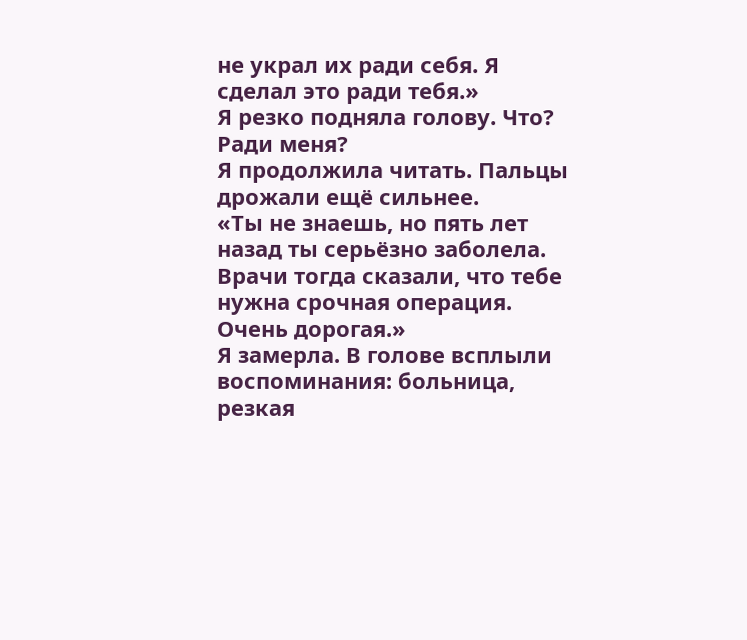не украл их ради себя. Я сделал это ради тебя.»
Я резко подняла голову. Что? Ради меня?
Я продолжила читать. Пальцы дрожали ещё сильнее.
«Ты не знаешь, но пять лет назад ты серьёзно заболела. Врачи тогда сказали, что тебе нужна срочная операция. Очень дорогая.»
Я замерла. В голове всплыли воспоминания: больница, резкая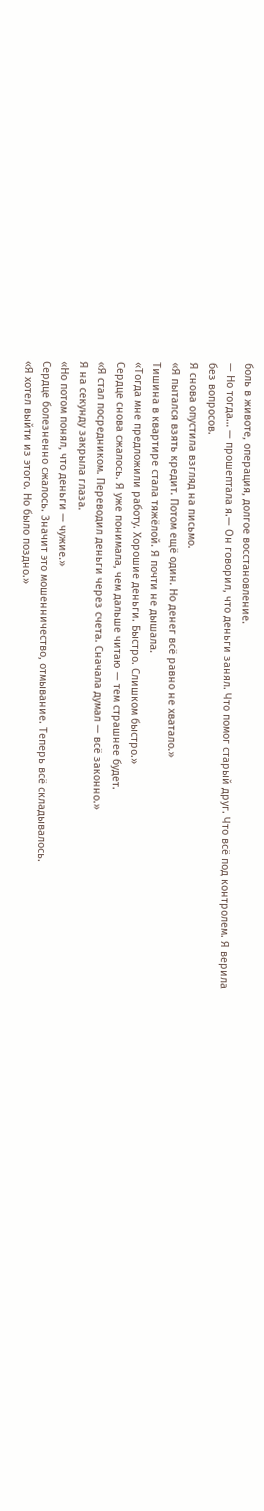боль в животе, операция, долгое восстановление.
— Но тогда… — прошептала я.— Он говорил, что деньги занял. Что помог старый друг. Что всё под контролем. Я верила без вопросов.
Я снова опустила взгляд на письмо.
«Я пытался взять кредит. Потом ещё один. Но денег всё равно не хватало.»
Тишина в квартире стала тяжёлой. Я почти не дышала.
«Тогда мне предложили работу. Хорошие деньги. Быстро. Слишком быстро.»
Сердце снова сжалось. Я уже понимала, чем дальше читаю — тем страшнее будет.
«Я стал посредником. Переводил деньги через счета. Сначала думал — всё законно.»
Я на секунду закрыла глаза.
«Но потом понял, что деньги — чужие.»
Сердце болезненно сжалось. Значит это мошенничество, отмывание. Теперь всё складывалось.
«Я хотел выйти из этого. Но было поздно.»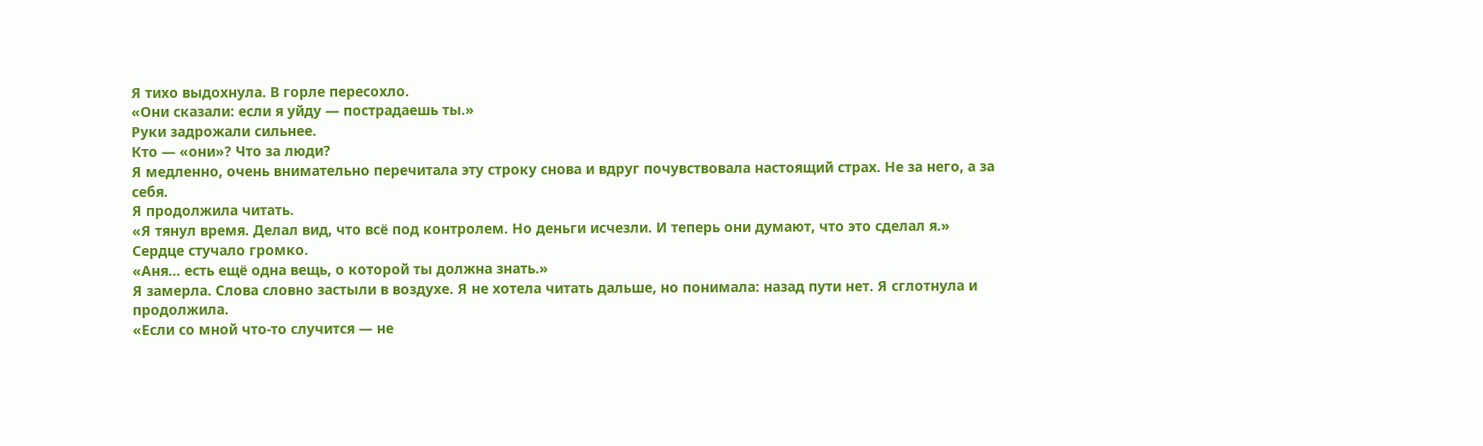Я тихо выдохнула. В горле пересохло.
«Они сказали: если я уйду — пострадаешь ты.»
Руки задрожали сильнее.
Кто — «они»? Что за люди?
Я медленно, очень внимательно перечитала эту строку снова и вдруг почувствовала настоящий страх. Не за него, а за себя.
Я продолжила читать.
«Я тянул время. Делал вид, что всё под контролем. Но деньги исчезли. И теперь они думают, что это сделал я.»
Сердце стучало громко.
«Аня… есть ещё одна вещь, о которой ты должна знать.»
Я замерла. Слова словно застыли в воздухе. Я не хотела читать дальше, но понимала: назад пути нет. Я сглотнула и продолжила.
«Если со мной что-то случится — не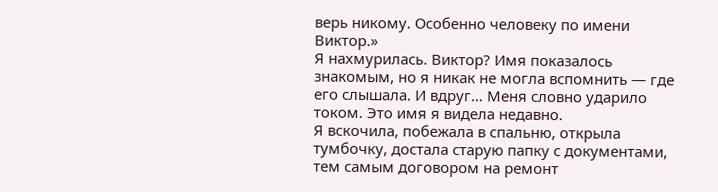верь никому. Особенно человеку по имени Виктор.»
Я нахмурилась. Виктор? Имя показалось знакомым, но я никак не могла вспомнить — где его слышала. И вдруг… Меня словно ударило током. Это имя я видела недавно.
Я вскочила, побежала в спальню, открыла тумбочку, достала старую папку с документами, тем самым договором на ремонт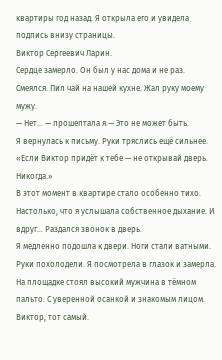квартиры год назад. Я открыла его и увидела подпись внизу страницы.
Виктор Сергеевич Ларин.
Сердце замерло. Он был у нас дома и не раз. Смеялся. Пил чай на нашей кухне. Жал руку моему мужу.
— Нет… — прошептала я.— Это не может быть.
Я вернулась к письму. Руки тряслись ещё сильнее.
«Если Виктор придёт к тебе — не открывай дверь. Никогда.»
В этот момент в квартире стало особенно тихо. Настолько, что я услышала собственное дыхание. И вдруг… Раздался звонок в дверь.
Я медленно подошла к двери. Ноги стали ватными. Руки похолодели. Я посмотрела в глазок и замерла. На площадке стоял высокий мужчина в тёмном пальто. С уверенной осанкой и знакомым лицом. Виктор, тот самый.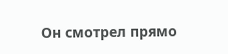Он смотрел прямо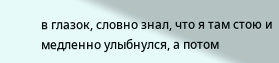в глазок, словно знал, что я там стою и медленно улыбнулся, а потом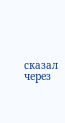сказал через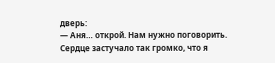дверь:
— Аня… открой. Нам нужно поговорить.
Сердце застучало так громко, что я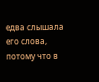едва слышала его слова, потому что в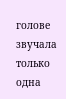голове звучала только одна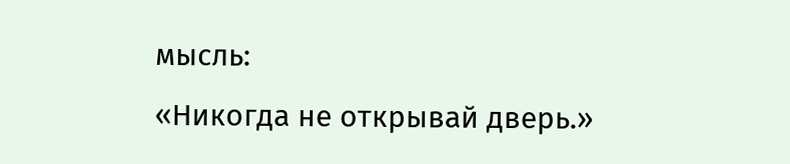мысль:
«Никогда не открывай дверь.»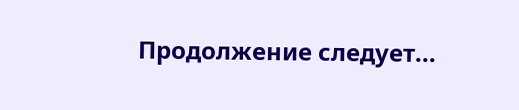Продолжение следует...